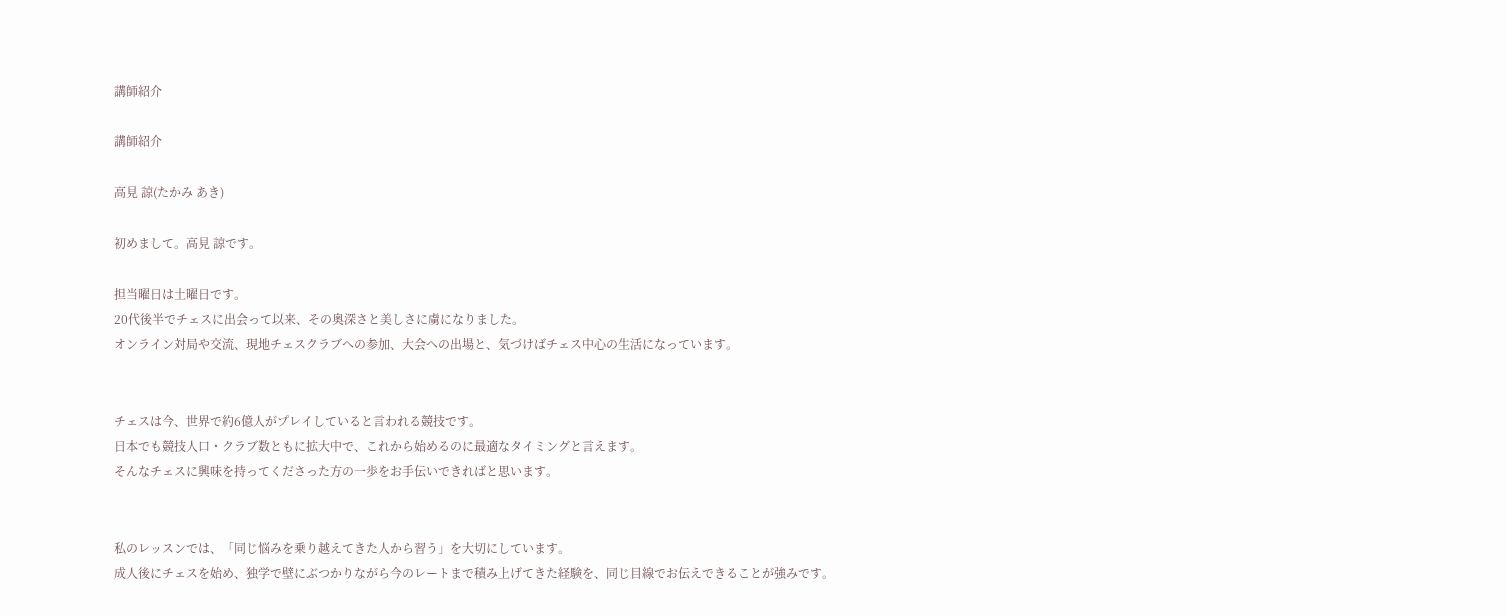講師紹介

講師紹介

高見 諒(たかみ あき)

初めまして。高見 諒です。

担当曜日は土曜日です。
20代後半でチェスに出会って以来、その奥深さと美しさに虜になりました。
オンライン対局や交流、現地チェスクラブへの参加、大会への出場と、気づけばチェス中心の生活になっています。


チェスは今、世界で約6億人がプレイしていると言われる競技です。
日本でも競技人口・クラブ数ともに拡大中で、これから始めるのに最適なタイミングと言えます。
そんなチェスに興味を持ってくださった方の一歩をお手伝いできればと思います。


私のレッスンでは、「同じ悩みを乗り越えてきた人から習う」を大切にしています。
成人後にチェスを始め、独学で壁にぶつかりながら今のレートまで積み上げてきた経験を、同じ目線でお伝えできることが強みです。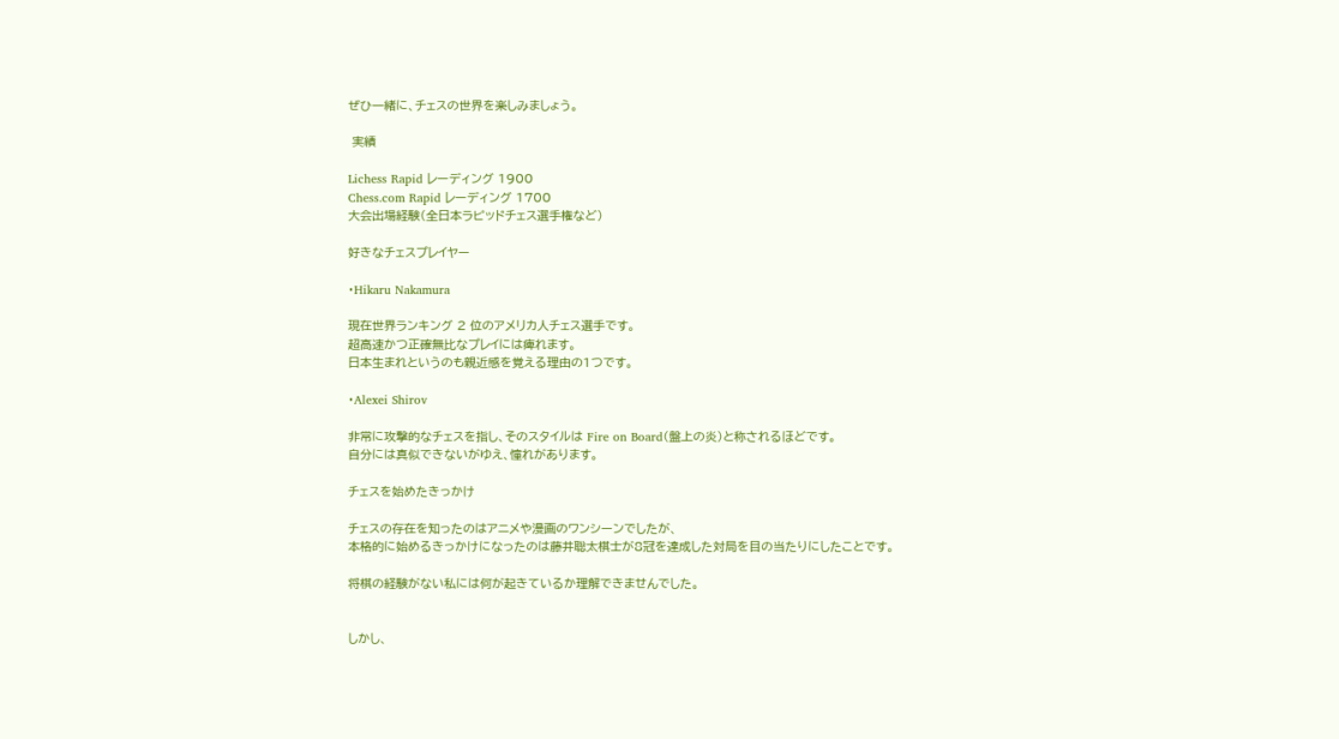ぜひ一緒に、チェスの世界を楽しみましょう。

 実績

Lichess Rapid レーディング 1900
Chess.com Rapid レーディング 1700
大会出場経験(全日本ラピッドチェス選手権など)

好きなチェスプレイヤー

・Hikaru Nakamura

現在世界ランキング 2 位のアメリカ人チェス選手です。
超高速かつ正確無比なプレイには痺れます。
日本生まれというのも親近感を覚える理由の1つです。

・Alexei Shirov

非常に攻撃的なチェスを指し、そのスタイルは Fire on Board(盤上の炎)と称されるほどです。
自分には真似できないがゆえ、憧れがあります。

チェスを始めたきっかけ

チェスの存在を知ったのはアニメや漫画のワンシーンでしたが、
本格的に始めるきっかけになったのは藤井聡太棋士が8冠を達成した対局を目の当たりにしたことです。

将棋の経験がない私には何が起きているか理解できませんでした。


しかし、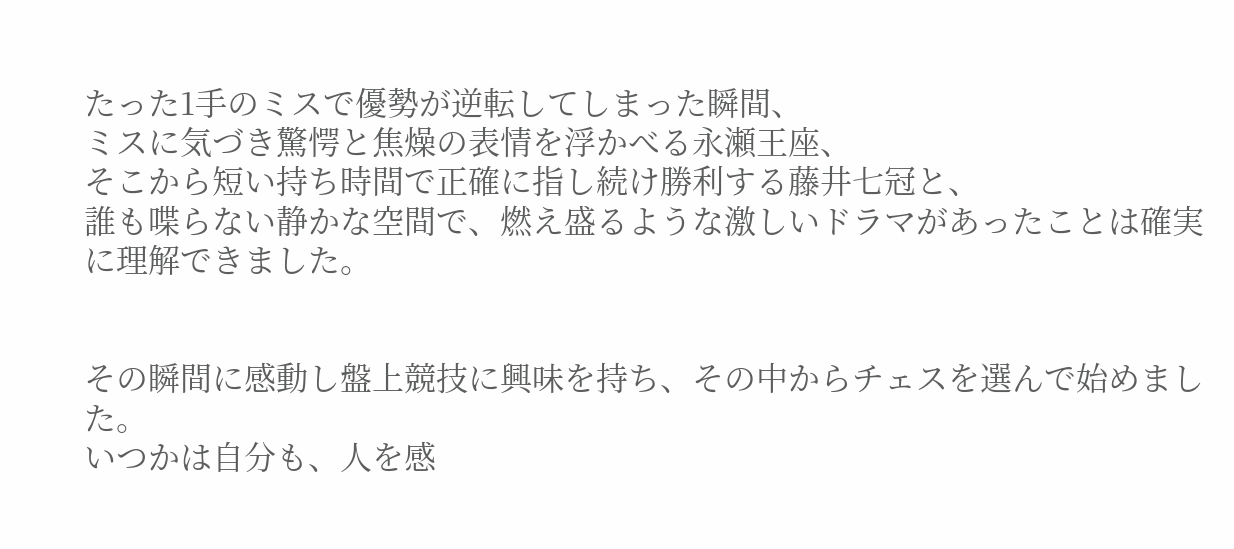たった1手のミスで優勢が逆転してしまった瞬間、
ミスに気づき驚愕と焦燥の表情を浮かべる永瀬王座、
そこから短い持ち時間で正確に指し続け勝利する藤井七冠と、
誰も喋らない静かな空間で、燃え盛るような激しいドラマがあったことは確実に理解できました。


その瞬間に感動し盤上競技に興味を持ち、その中からチェスを選んで始めました。
いつかは自分も、人を感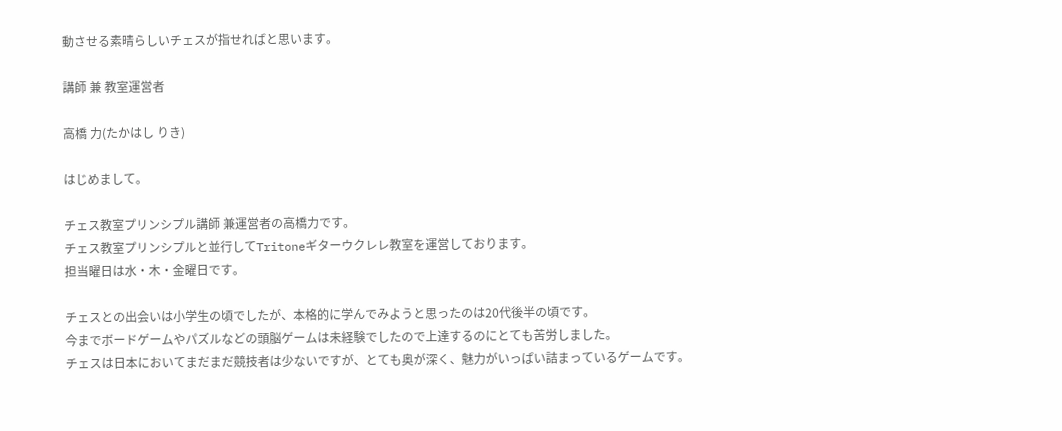動させる素晴らしいチェスが指せればと思います。

講師 兼 教室運営者

高橋 力(たかはし りき)

はじめまして。

チェス教室プリンシプル講師 兼運営者の高橋力です。
チェス教室プリンシプルと並行してTritoneギターウクレレ教室を運営しております。
担当曜日は水・木・金曜日です。

チェスとの出会いは小学生の頃でしたが、本格的に学んでみようと思ったのは20代後半の頃です。
今までボードゲームやパズルなどの頭脳ゲームは未経験でしたので上達するのにとても苦労しました。
チェスは日本においてまだまだ競技者は少ないですが、とても奥が深く、魅力がいっぱい詰まっているゲームです。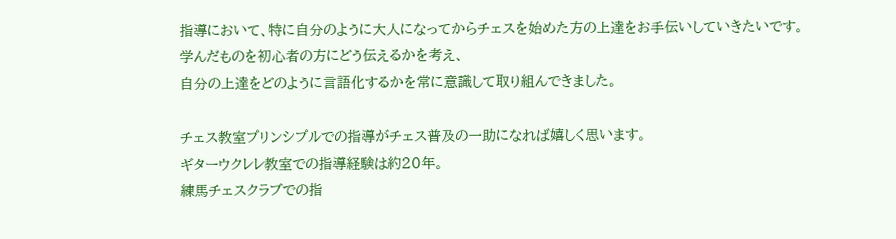指導において、特に自分のように大人になってからチェスを始めた方の上達をお手伝いしていきたいです。
学んだものを初心者の方にどう伝えるかを考え、
自分の上達をどのように言語化するかを常に意識して取り組んできました。

チェス教室プリンシプルでの指導がチェス普及の一助になれば嬉しく思います。
ギターウクレレ教室での指導経験は約20年。
練馬チェスクラブでの指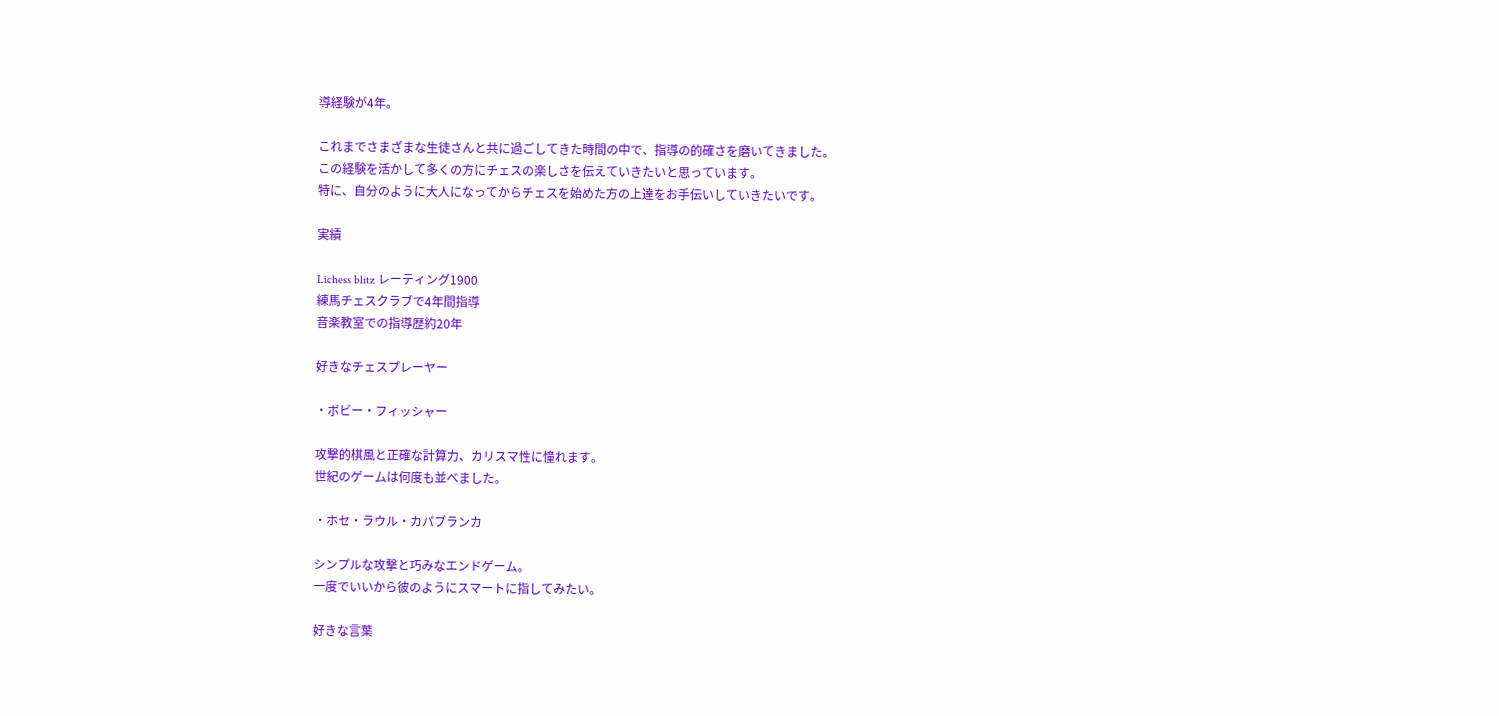導経験が4年。

これまでさまざまな生徒さんと共に過ごしてきた時間の中で、指導の的確さを磨いてきました。
この経験を活かして多くの方にチェスの楽しさを伝えていきたいと思っています。
特に、自分のように大人になってからチェスを始めた方の上達をお手伝いしていきたいです。

実績

Lichess blitz レーティング1900
練馬チェスクラブで4年間指導
音楽教室での指導歴約20年

好きなチェスプレーヤー

・ボビー・フィッシャー

攻撃的棋風と正確な計算力、カリスマ性に憧れます。
世紀のゲームは何度も並べました。

・ホセ・ラウル・カパブランカ

シンプルな攻撃と巧みなエンドゲーム。
一度でいいから彼のようにスマートに指してみたい。

好きな言葉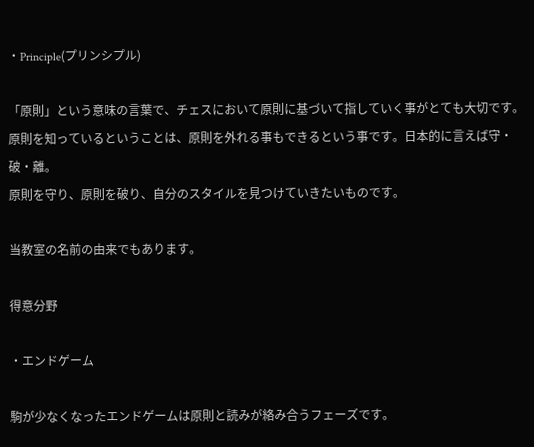・Principle(プリンシプル)

「原則」という意味の言葉で、チェスにおいて原則に基づいて指していく事がとても大切です。
原則を知っているということは、原則を外れる事もできるという事です。日本的に言えば守・破・離。
原則を守り、原則を破り、自分のスタイルを見つけていきたいものです。

当教室の名前の由来でもあります。

得意分野

・エンドゲーム

駒が少なくなったエンドゲームは原則と読みが絡み合うフェーズです。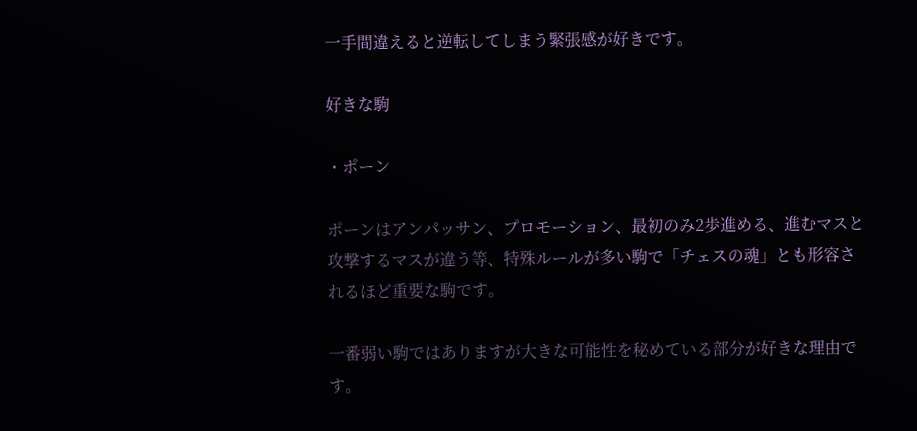一手間違えると逆転してしまう緊張感が好きです。

好きな駒

・ポーン

ポーンはアンパッサン、プロモーション、最初のみ2歩進める、進むマスと攻撃するマスが違う等、特殊ルールが多い駒で「チェスの魂」とも形容されるほど重要な駒です。

一番弱い駒ではありますが大きな可能性を秘めている部分が好きな理由です。